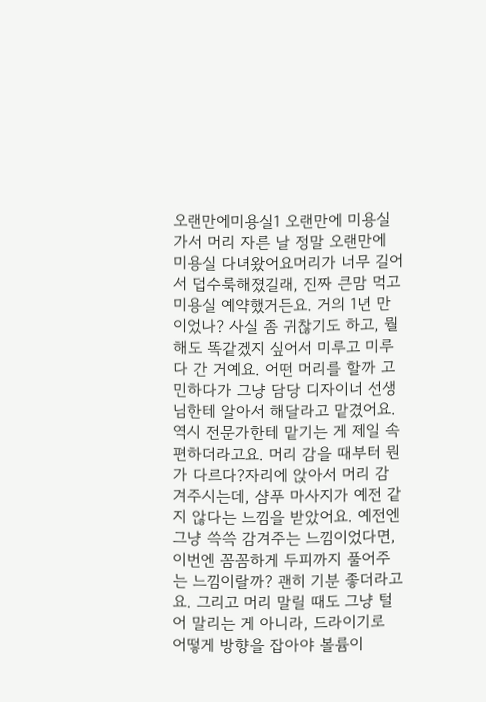오랜만에미용실1 오랜만에 미용실 가서 머리 자른 날 정말 오랜만에 미용실 다녀왔어요머리가 너무 길어서 덥수룩해졌길래, 진짜 큰맘 먹고 미용실 예약했거든요. 거의 1년 만이었나? 사실 좀 귀찮기도 하고, 뭘 해도 똑같겠지 싶어서 미루고 미루다 간 거예요. 어떤 머리를 할까 고민하다가 그냥 담당 디자이너 선생님한테 알아서 해달라고 맡겼어요. 역시 전문가한테 맡기는 게 제일 속 편하더라고요. 머리 감을 때부터 뭔가 다르다?자리에 앉아서 머리 감겨주시는데, 샴푸 마사지가 예전 같지 않다는 느낌을 받았어요. 예전엔 그냥 쓱쓱 감겨주는 느낌이었다면, 이번엔 꼼꼼하게 두피까지 풀어주는 느낌이랄까? 괜히 기분 좋더라고요. 그리고 머리 말릴 때도 그냥 털어 말리는 게 아니라, 드라이기로 어떻게 방향을 잡아야 볼륨이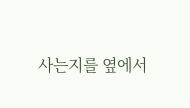사는지를 옆에서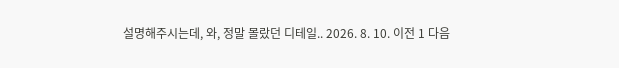설명해주시는데, 와, 정말 몰랐던 디테일.. 2026. 8. 10. 이전 1 다음